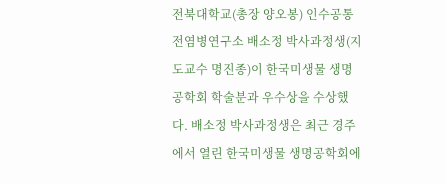전북대학교(총장 양오봉) 인수공통전염병연구소 배소정 박사과정생(지도교수 명진종)이 한국미생물 생명공학회 학술분과 우수상을 수상했다. 배소정 박사과정생은 최근 경주에서 열린 한국미생물 생명공학회에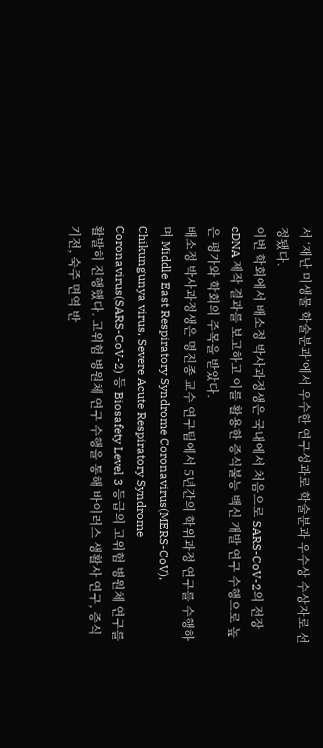서 ‘재난 미생물 학술분과’에서 우수한 연구성과로 학술분과 우수상 수상자로 선정됐다.
이번 학회에서 배소정 박사과정생은 국내에서 처음으로 SARS-CoV-2의 전장 cDNA 제작 결과를 보고하고 이를 활용한 증식불능 백신 개발 연구 수행으로 높은 평가와 학회의 주목을 받았다.
배소정 박사과정생은 명진종 교수 연구팀에서 5년간의 학위과정 연구를 수행하며 Middle East Respiratory Syndrome Coronavirus(MERS-CoV), Chikungunya virus, Severe Acute Respiratory Syndrome Coronavirus(SARS-CoV-2) 등 Biosafety Level 3 등급의 고위험 병원체 연구를 활발히 진행했다. 고위험 병원체 연구 수행을 통해 바이러스 생활사 연구, 증식 기전, 숙주 면역 반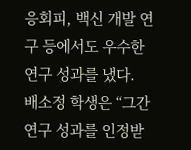응회피, 백신 개발 연구 등에서도 우수한 연구 성과를 냈다.
배소정 학생은 “그간 연구 성과를 인정받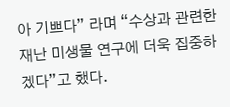아 기쁘다” 라며 “수상과 관련한 재난 미생물 연구에 더욱 집중하겠다”고 했다.